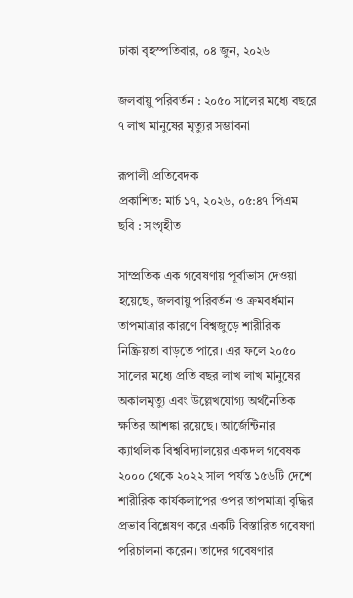ঢাকা বৃহস্পতিবার, ০৪ জুন, ২০২৬

জলবায়ু পরিবর্তন : ২০৫০ সালের মধ্যে বছরে ৭ লাখ মানুষের মৃত্যুর সম্ভাবনা

রূপালী প্রতিবেদক
প্রকাশিত: মার্চ ১৭, ২০২৬, ০৫:৪৭ পিএম
ছবি : সংগৃহীত

সাম্প্রতিক এক গবেষণায় পূর্বাভাস দেওয়া হয়েছে, জলবায়ু পরিবর্তন ও ক্রমবর্ধমান তাপমাত্রার কারণে বিশ্বজুড়ে শারীরিক নিষ্ক্রিয়তা বাড়তে পারে। এর ফলে ২০৫০ সালের মধ্যে প্রতি বছর লাখ লাখ মানুষের অকালমৃত্যু এবং উল্লেখযোগ্য অর্থনৈতিক ক্ষতির আশঙ্কা রয়েছে। আর্জেন্টিনার ক্যাথলিক বিশ্ববিদ্যালয়ের একদল গবেষক ২০০০ থেকে ২০২২ সাল পর্যন্ত ১৫৬টি দেশে শারীরিক কার্যকলাপের ওপর তাপমাত্রা বৃদ্ধির প্রভাব বিশ্লেষণ করে একটি বিস্তারিত গবেষণা পরিচালনা করেন। তাদের গবেষণার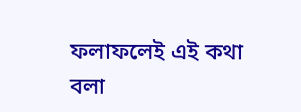ফলাফলেই এই কথা বলা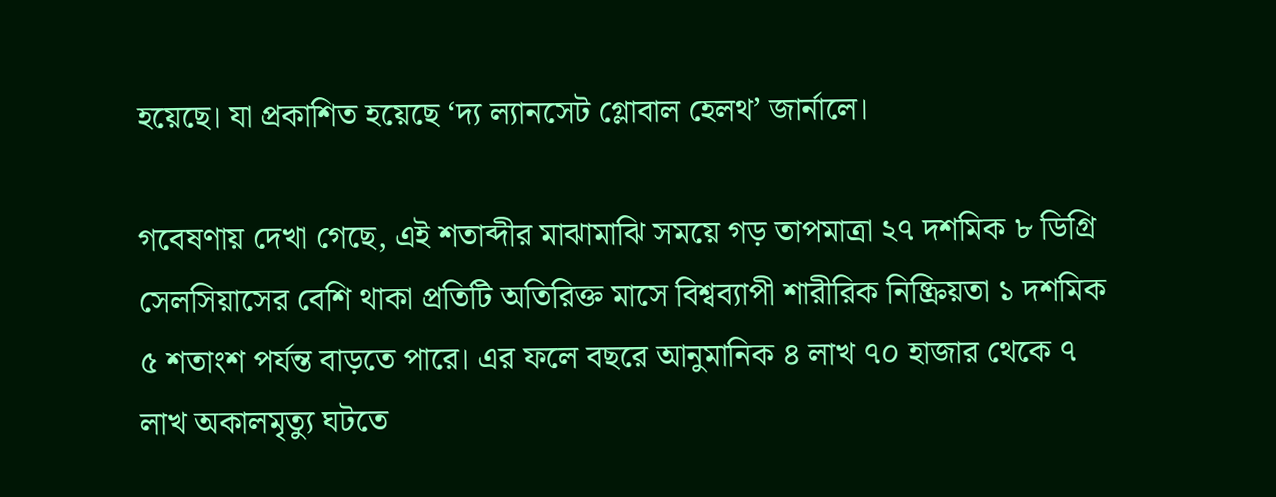হয়েছে। যা প্রকাশিত হয়েছে ‘দ্য ল্যানসেট গ্লোবাল হেলথ’ জার্নালে।

গবেষণায় দেখা গেছে, এই শতাব্দীর মাঝামাঝি সময়ে গড় তাপমাত্রা ২৭ দশমিক ৮ ডিগ্রি সেলসিয়াসের বেশি থাকা প্রতিটি অতিরিক্ত মাসে বিশ্বব্যাপী শারীরিক নিষ্ক্রিয়তা ১ দশমিক ৫ শতাংশ পর্যন্ত বাড়তে পারে। এর ফলে বছরে আনুমানিক ৪ লাখ ৭০ হাজার থেকে ৭ লাখ অকালমৃত্যু ঘটতে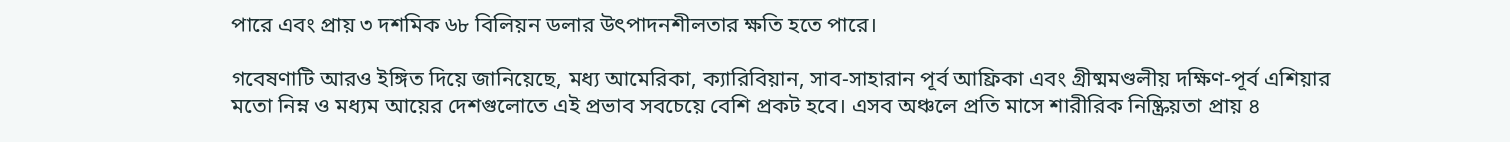পারে এবং প্রায় ৩ দশমিক ৬৮ বিলিয়ন ডলার উৎপাদনশীলতার ক্ষতি হতে পারে।

গবেষণাটি আরও ইঙ্গিত দিয়ে জানিয়েছে, মধ্য আমেরিকা, ক্যারিবিয়ান, সাব-সাহারান পূর্ব আফ্রিকা এবং গ্রীষ্মমণ্ডলীয় দক্ষিণ-পূর্ব এশিয়ার মতো নিম্ন ও মধ্যম আয়ের দেশগুলোতে এই প্রভাব সবচেয়ে বেশি প্রকট হবে। এসব অঞ্চলে প্রতি মাসে শারীরিক নিষ্ক্রিয়তা প্রায় ৪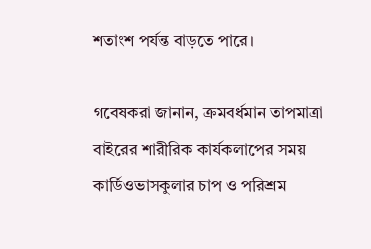শতাংশ পর্যন্ত বাড়তে পারে।

গবেষকরা জানান, ক্রমবর্ধমান তাপমাত্রা বাইরের শারীরিক কার্যকলাপের সময় কার্ডিওভাসকুলার চাপ ও পরিশ্রম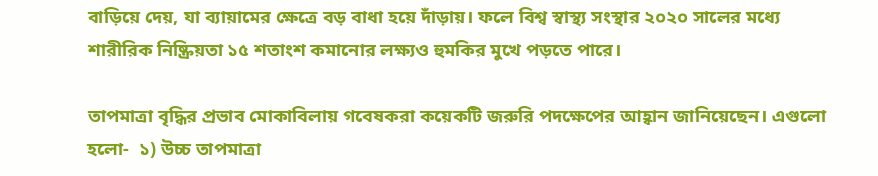বাড়িয়ে দেয়, যা ব্যায়ামের ক্ষেত্রে বড় বাধা হয়ে দাঁড়ায়। ফলে বিশ্ব স্বাস্থ্য সংস্থার ২০২০ সালের মধ্যে শারীরিক নিষ্ক্রিয়তা ১৫ শতাংশ কমানোর লক্ষ্যও হুমকির মুখে পড়তে পারে।

তাপমাত্রা বৃদ্ধির প্রভাব মোকাবিলায় গবেষকরা কয়েকটি জরুরি পদক্ষেপের আহ্বান জানিয়েছেন। এগুলো হলো-  ১) উচ্চ তাপমাত্রা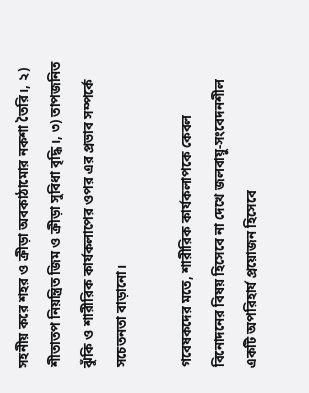সহনীয় করে শহর ও ক্রীড়া অবকাঠামোর নকশা তৈরি।, ২) শীতাতপ নিয়ন্ত্রিত জিম ও ক্রীড়া সুবিধা বৃদ্ধি।, ৩) তাপজনিত ঝুঁকি ও শারীরিক কার্যকলাপের ওপর এর প্রভাব সম্পর্কে সচেতনতা বাড়ানো।

গবেষকদের মতে, শারীরিক কার্যকলাপকে কেবল বিনোদনের বিষয় হিসেবে না দেখে জলবায়ু-সংবেদনশীল একটি অপরিহার্য প্রয়োজন হিসেবে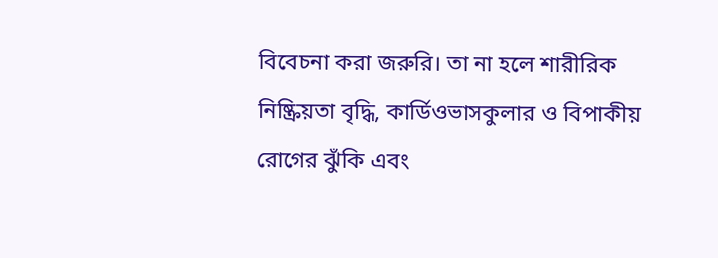বিবেচনা করা জরুরি। তা না হলে শারীরিক নিষ্ক্রিয়তা বৃদ্ধি, কার্ডিওভাসকুলার ও বিপাকীয় রোগের ঝুঁকি এবং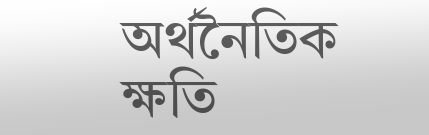অর্থনৈতিক ক্ষতি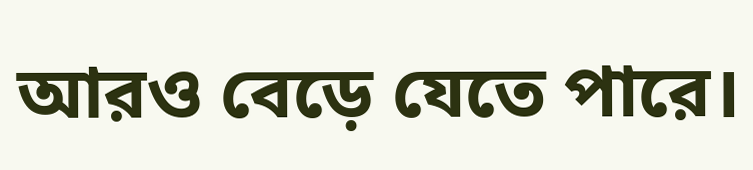আরও বেড়ে যেতে পারে।